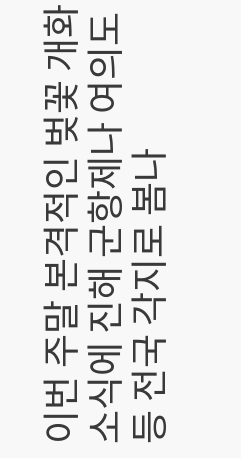이번 주말 본격적인 벚꽃 개화 소식에 진해 군항제나 여의도 등 전국 각지로 봄나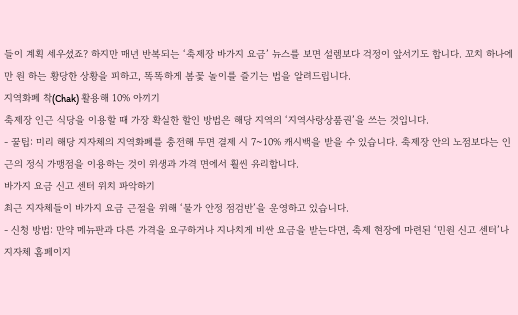들이 계획 세우셨죠? 하지만 매년 반복되는 ‘축제장 바가지 요금’ 뉴스를 보면 설렘보다 걱정이 앞서기도 합니다. 꼬치 하나에 만 원 하는 황당한 상황을 피하고, 똑똑하게 봄꽃 놀이를 즐기는 법을 알려드립니다.
지역화폐 착(Chak) 활용해 10% 아끼기
축제장 인근 식당을 이용할 때 가장 확실한 할인 방법은 해당 지역의 ‘지역사랑상품권’을 쓰는 것입니다.
- 꿀팁: 미리 해당 지자체의 지역화폐를 충전해 두면 결제 시 7~10% 캐시백을 받을 수 있습니다. 축제장 안의 노점보다는 인근의 정식 가맹점을 이용하는 것이 위생과 가격 면에서 훨씬 유리합니다.
바가지 요금 신고 센터 위치 파악하기
최근 지자체들이 바가지 요금 근절을 위해 ‘물가 안정 점검반’을 운영하고 있습니다.
- 신청 방법: 만약 메뉴판과 다른 가격을 요구하거나 지나치게 비싼 요금을 받는다면, 축제 현장에 마련된 ‘민원 신고 센터’나 지자체 홈페이지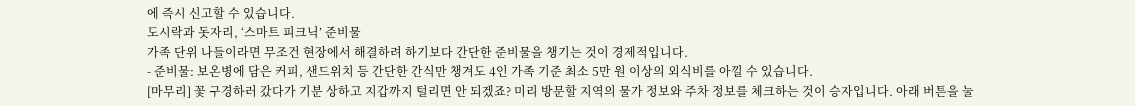에 즉시 신고할 수 있습니다.
도시락과 돗자리, ‘스마트 피크닉’ 준비물
가족 단위 나들이라면 무조건 현장에서 해결하려 하기보다 간단한 준비물을 챙기는 것이 경제적입니다.
- 준비물: 보온병에 담은 커피, 샌드위치 등 간단한 간식만 챙겨도 4인 가족 기준 최소 5만 원 이상의 외식비를 아낄 수 있습니다.
[마무리] 꽃 구경하러 갔다가 기분 상하고 지갑까지 털리면 안 되겠죠? 미리 방문할 지역의 물가 정보와 주차 정보를 체크하는 것이 승자입니다. 아래 버튼을 눌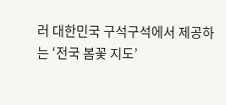러 대한민국 구석구석에서 제공하는 ‘전국 봄꽃 지도’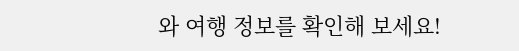와 여행 정보를 확인해 보세요!